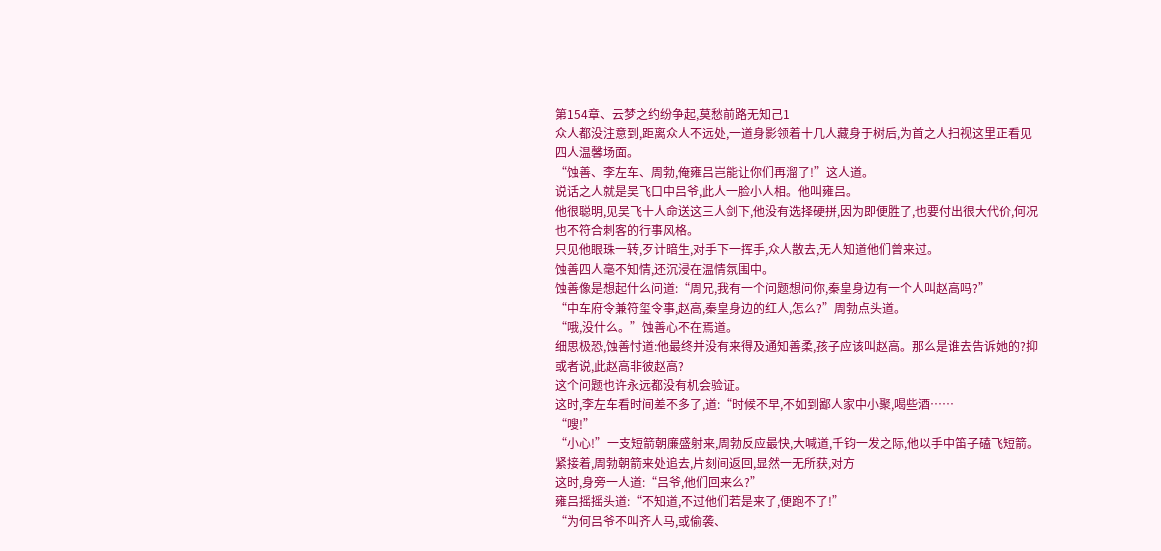第154章、云梦之约纷争起,莫愁前路无知己1
众人都没注意到,距离众人不远处,一道身影领着十几人藏身于树后,为首之人扫视这里正看见四人温馨场面。
“蚀善、李左车、周勃,俺雍吕岂能让你们再溜了!”这人道。
说话之人就是吴飞口中吕爷,此人一脸小人相。他叫雍吕。
他很聪明,见吴飞十人命送这三人剑下,他没有选择硬拼,因为即便胜了,也要付出很大代价,何况也不符合刺客的行事风格。
只见他眼珠一转,歹计暗生,对手下一挥手,众人散去,无人知道他们曾来过。
蚀善四人毫不知情,还沉浸在温情氛围中。
蚀善像是想起什么问道:“周兄,我有一个问题想问你,秦皇身边有一个人叫赵高吗?”
“中车府令兼符玺令事,赵高,秦皇身边的红人,怎么?”周勃点头道。
“哦,没什么。”蚀善心不在焉道。
细思极恐,蚀善忖道:他最终并没有来得及通知善柔,孩子应该叫赵高。那么是谁去告诉她的?抑或者说,此赵高非彼赵高?
这个问题也许永远都没有机会验证。
这时,李左车看时间差不多了,道:“时候不早,不如到鄙人家中小聚,喝些酒……
“嗖!”
“小心!”一支短箭朝廉盛射来,周勃反应最快,大喊道,千钧一发之际,他以手中笛子磕飞短箭。
紧接着,周勃朝箭来处追去,片刻间返回,显然一无所获,对方
这时,身旁一人道:“吕爷,他们回来么?”
雍吕摇摇头道:“不知道,不过他们若是来了,便跑不了!”
“为何吕爷不叫齐人马,或偷袭、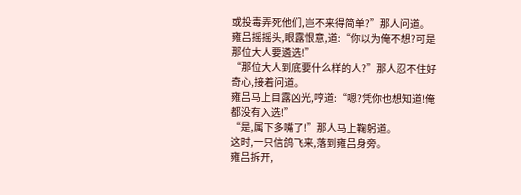或投毒弄死他们,岂不来得简单?”那人问道。
雍吕摇摇头,眼露恨意,道:“你以为俺不想?可是那位大人要遴选!”
“那位大人到底要什么样的人?”那人忍不住好奇心,接着问道。
雍吕马上目露凶光,哼道:“嗯?凭你也想知道!俺都没有入选!”
“是,属下多嘴了!”那人马上鞠躬道。
这时,一只信鸽飞来,落到雍吕身旁。
雍吕拆开,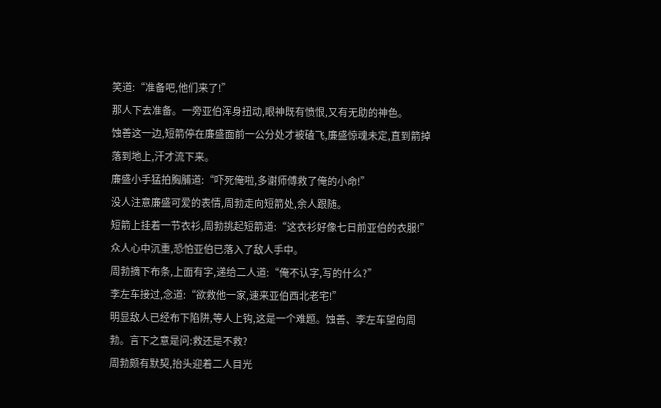笑道:“准备吧,他们来了!”
那人下去准备。一旁亚伯浑身扭动,眼神既有愤恨,又有无助的神色。
蚀善这一边,短箭停在廉盛面前一公分处才被磕飞,廉盛惊魂未定,直到箭掉落到地上,汗才流下来。
廉盛小手猛拍胸脯道:“吓死俺啦,多谢师傅救了俺的小命!”
没人注意廉盛可爱的表情,周勃走向短箭处,余人跟随。
短箭上挂着一节衣衫,周勃挑起短箭道:“这衣衫好像七日前亚伯的衣服!”
众人心中沉重,恐怕亚伯已落入了敌人手中。
周勃摘下布条,上面有字,递给二人道:“俺不认字,写的什么?”
李左车接过,念道:“欲救他一家,速来亚伯西北老宅!”
明显敌人已经布下陷阱,等人上钩,这是一个难题。蚀善、李左车望向周勃。言下之意是问:救还是不救?
周勃颇有默契,抬头迎着二人目光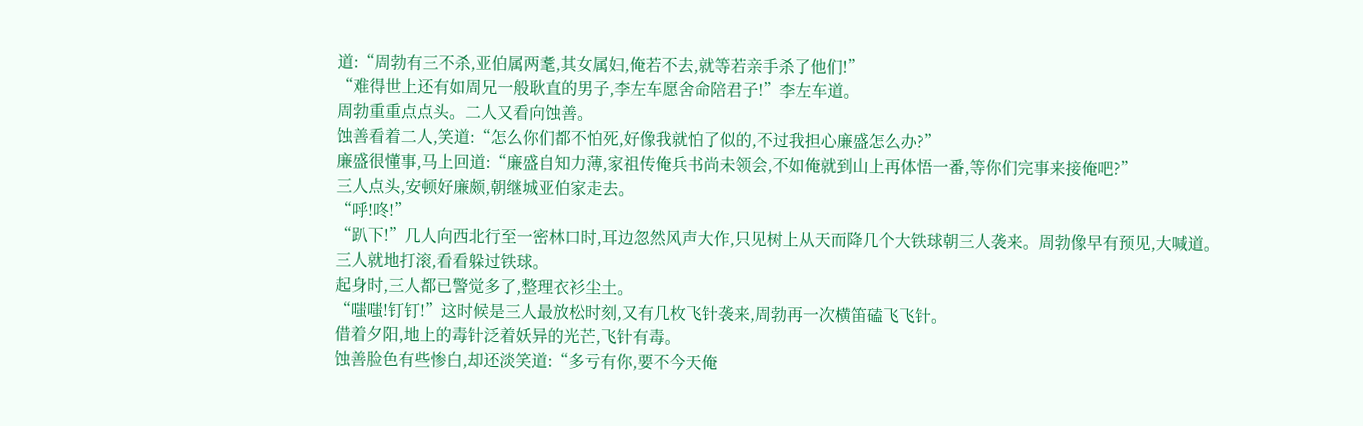道:“周勃有三不杀,亚伯属两耄,其女属妇,俺若不去,就等若亲手杀了他们!”
“难得世上还有如周兄一般耿直的男子,李左车愿舍命陪君子!”李左车道。
周勃重重点点头。二人又看向蚀善。
蚀善看着二人,笑道:“怎么你们都不怕死,好像我就怕了似的,不过我担心廉盛怎么办?”
廉盛很懂事,马上回道:“廉盛自知力薄,家祖传俺兵书尚未领会,不如俺就到山上再体悟一番,等你们完事来接俺吧?”
三人点头,安顿好廉颇,朝继城亚伯家走去。
“呼!咚!”
“趴下!”几人向西北行至一密林口时,耳边忽然风声大作,只见树上从天而降几个大铁球朝三人袭来。周勃像早有预见,大喊道。
三人就地打滚,看看躲过铁球。
起身时,三人都已警觉多了,整理衣衫尘土。
“嗤嗤!钉钉!”这时候是三人最放松时刻,又有几枚飞针袭来,周勃再一次横笛磕飞飞针。
借着夕阳,地上的毒针泛着妖异的光芒,飞针有毒。
蚀善脸色有些惨白,却还淡笑道:“多亏有你,要不今天俺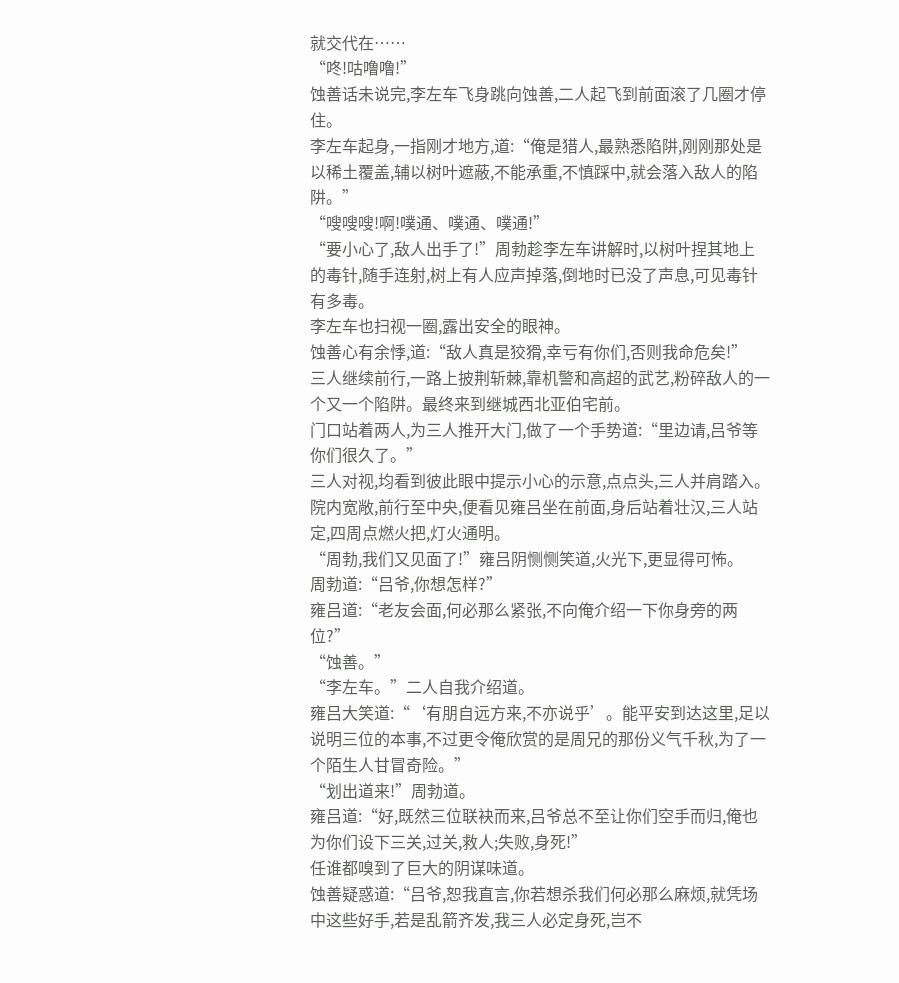就交代在……
“咚!咕噜噜!”
蚀善话未说完,李左车飞身跳向蚀善,二人起飞到前面滚了几圈才停住。
李左车起身,一指刚才地方,道:“俺是猎人,最熟悉陷阱,刚刚那处是以稀土覆盖,辅以树叶遮蔽,不能承重,不慎踩中,就会落入敌人的陷阱。”
“嗖嗖嗖!啊!噗通、噗通、噗通!”
“要小心了,敌人出手了!”周勃趁李左车讲解时,以树叶捏其地上的毒针,随手连射,树上有人应声掉落,倒地时已没了声息,可见毒针有多毒。
李左车也扫视一圈,露出安全的眼神。
蚀善心有余悸,道:“敌人真是狡猾,幸亏有你们,否则我命危矣!”
三人继续前行,一路上披荆斩棘,靠机警和高超的武艺,粉碎敌人的一个又一个陷阱。最终来到继城西北亚伯宅前。
门口站着两人,为三人推开大门,做了一个手势道:“里边请,吕爷等你们很久了。”
三人对视,均看到彼此眼中提示小心的示意,点点头,三人并肩踏入。
院内宽敞,前行至中央,便看见雍吕坐在前面,身后站着壮汉,三人站定,四周点燃火把,灯火通明。
“周勃,我们又见面了!”雍吕阴恻恻笑道,火光下,更显得可怖。
周勃道:“吕爷,你想怎样?”
雍吕道:“老友会面,何必那么紧张,不向俺介绍一下你身旁的两位?”
“蚀善。”
“李左车。”二人自我介绍道。
雍吕大笑道:“‘有朋自远方来,不亦说乎’。能平安到达这里,足以说明三位的本事,不过更令俺欣赏的是周兄的那份义气千秋,为了一个陌生人甘冒奇险。”
“划出道来!”周勃道。
雍吕道:“好,既然三位联袂而来,吕爷总不至让你们空手而归,俺也为你们设下三关,过关,救人;失败,身死!”
任谁都嗅到了巨大的阴谋味道。
蚀善疑惑道:“吕爷,恕我直言,你若想杀我们何必那么麻烦,就凭场中这些好手,若是乱箭齐发,我三人必定身死,岂不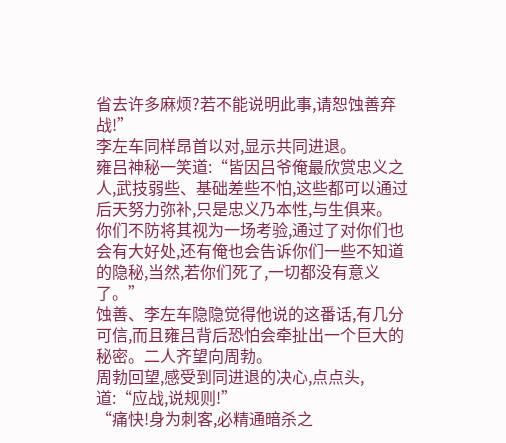省去许多麻烦?若不能说明此事,请恕蚀善弃战!”
李左车同样昂首以对,显示共同进退。
雍吕神秘一笑道:“皆因吕爷俺最欣赏忠义之人,武技弱些、基础差些不怕,这些都可以通过后天努力弥补,只是忠义乃本性,与生俱来。
你们不防将其视为一场考验,通过了对你们也会有大好处,还有俺也会告诉你们一些不知道的隐秘,当然,若你们死了,一切都没有意义了。”
蚀善、李左车隐隐觉得他说的这番话,有几分可信,而且雍吕背后恐怕会牵扯出一个巨大的秘密。二人齐望向周勃。
周勃回望,感受到同进退的决心,点点头,道:“应战,说规则!”
“痛快!身为刺客,必精通暗杀之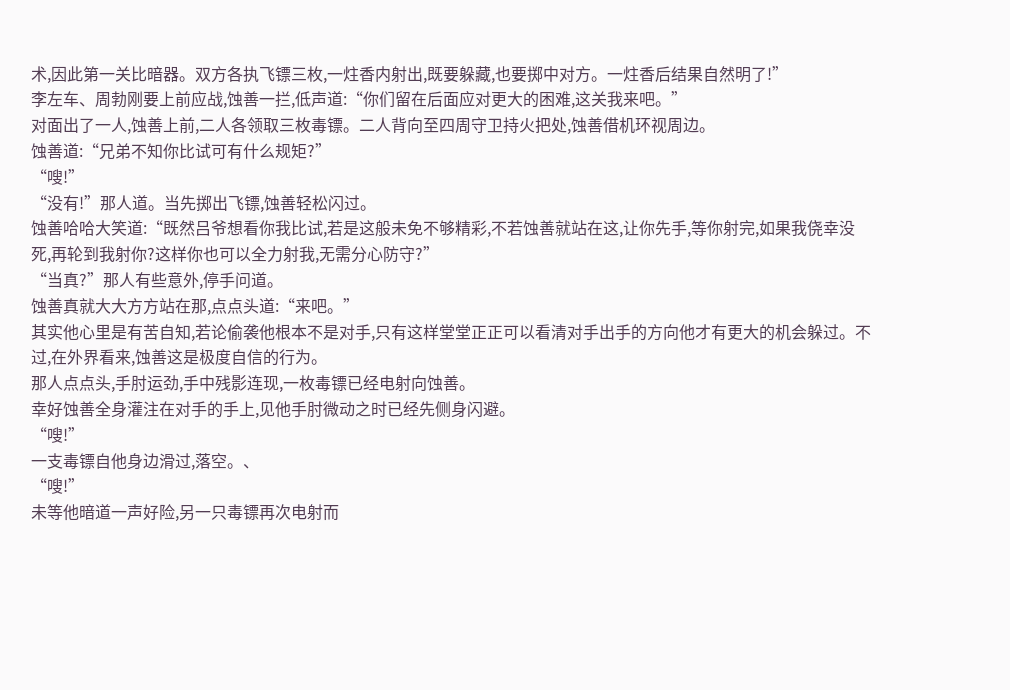术,因此第一关比暗器。双方各执飞镖三枚,一炷香内射出,既要躲藏,也要掷中对方。一炷香后结果自然明了!”
李左车、周勃刚要上前应战,蚀善一拦,低声道:“你们留在后面应对更大的困难,这关我来吧。”
对面出了一人,蚀善上前,二人各领取三枚毒镖。二人背向至四周守卫持火把处,蚀善借机环视周边。
蚀善道:“兄弟不知你比试可有什么规矩?”
“嗖!”
“没有!”那人道。当先掷出飞镖,蚀善轻松闪过。
蚀善哈哈大笑道:“既然吕爷想看你我比试,若是这般未免不够精彩,不若蚀善就站在这,让你先手,等你射完,如果我侥幸没死,再轮到我射你?这样你也可以全力射我,无需分心防守?”
“当真?”那人有些意外,停手问道。
蚀善真就大大方方站在那,点点头道:“来吧。”
其实他心里是有苦自知,若论偷袭他根本不是对手,只有这样堂堂正正可以看清对手出手的方向他才有更大的机会躲过。不过,在外界看来,蚀善这是极度自信的行为。
那人点点头,手肘运劲,手中残影连现,一枚毒镖已经电射向蚀善。
幸好蚀善全身灌注在对手的手上,见他手肘微动之时已经先侧身闪避。
“嗖!”
一支毒镖自他身边滑过,落空。、
“嗖!”
未等他暗道一声好险,另一只毒镖再次电射而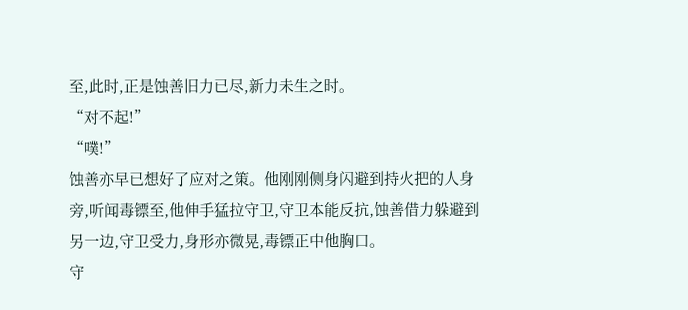至,此时,正是蚀善旧力已尽,新力未生之时。
“对不起!”
“噗!”
蚀善亦早已想好了应对之策。他刚刚侧身闪避到持火把的人身旁,听闻毒镖至,他伸手猛拉守卫,守卫本能反抗,蚀善借力躲避到另一边,守卫受力,身形亦微晃,毒镖正中他胸口。
守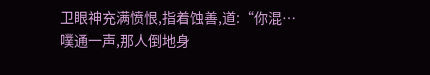卫眼神充满愤恨,指着蚀善,道:“你混…
噗通一声,那人倒地身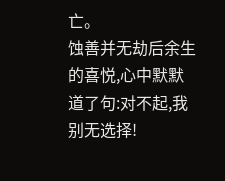亡。
蚀善并无劫后余生的喜悦,心中默默道了句:对不起,我别无选择!